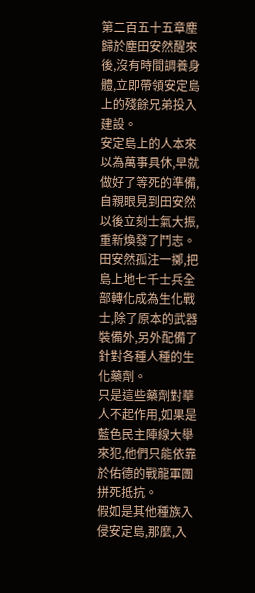第二百五十五章塵歸於塵田安然醒來後,沒有時間調養身體,立即帶領安定島上的殘餘兄弟投入建設。
安定島上的人本來以為萬事具休,早就做好了等死的準備,自親眼見到田安然以後立刻士氣大振,重新煥發了鬥志。
田安然孤注一擲,把島上地七千士兵全部轉化成為生化戰士,除了原本的武器裝備外,另外配備了針對各種人種的生化藥劑。
只是這些藥劑對華人不起作用,如果是藍色民主陣線大舉來犯,他們只能依靠於佑德的戰龍軍團拼死抵抗。
假如是其他種族入侵安定島,那麼,入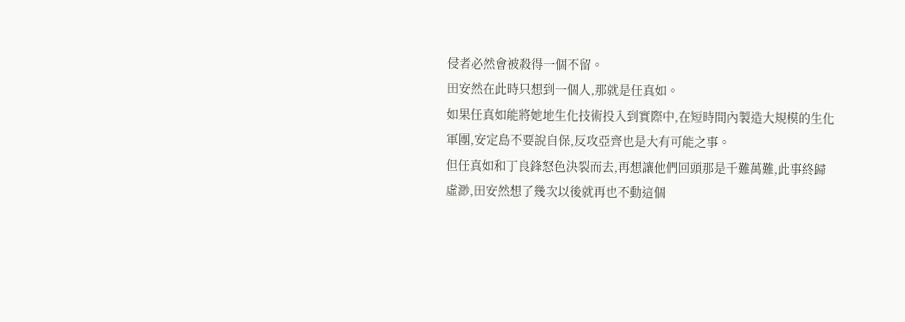侵者必然會被殺得一個不留。
田安然在此時只想到一個人,那就是任真如。
如果任真如能將她地生化技術投入到實際中,在短時間內製造大規模的生化軍團,安定島不要說自保,反攻亞齊也是大有可能之事。
但任真如和丁良鋒怒色決裂而去,再想讓他們回頭那是千難萬難,此事終歸虛渺,田安然想了幾次以後就再也不動這個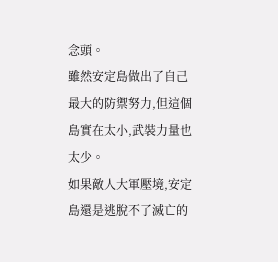念頭。
雖然安定島做出了自己最大的防禦努力,但這個島實在太小,武裝力量也太少。
如果敵人大軍壓境,安定島還是逃脫不了滅亡的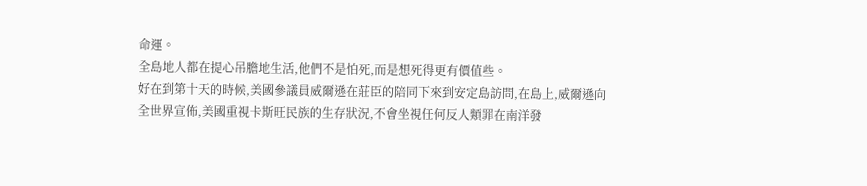命運。
全島地人都在提心吊膽地生活,他們不是怕死,而是想死得更有價值些。
好在到第十天的時候,美國參議員威爾遜在莊臣的陪同下來到安定島訪問,在島上,威爾遜向全世界宣佈,美國重視卡斯旺民族的生存狀況,不會坐視任何反人類罪在南洋發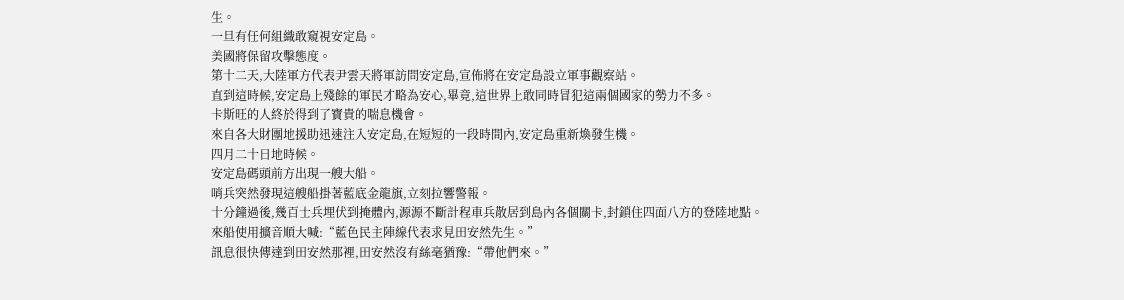生。
一旦有任何組織敢窺視安定島。
美國將保留攻擊態度。
第十二天,大陸軍方代表尹雲天將軍訪問安定島,宣佈將在安定島設立軍事觀察站。
直到這時候,安定島上殘餘的軍民才略為安心,畢竟,這世界上敢同時冒犯這兩個國家的勢力不多。
卡斯旺的人終於得到了寶貴的喘息機會。
來自各大財團地援助迅速注入安定島,在短短的一段時間內,安定島重新煥發生機。
四月二十日地時候。
安定島碼頭前方出現一艘大船。
哨兵突然發現這艘船掛著藍底金龍旗,立刻拉響警報。
十分鐘過後,幾百士兵埋伏到掩體內,源源不斷計程車兵散居到島內各個關卡,封鎖住四面八方的登陸地點。
來船使用擴音順大喊:“藍色民主陣線代表求見田安然先生。”
訊息很快傳達到田安然那裡,田安然沒有絲毫猶豫:“帶他們來。”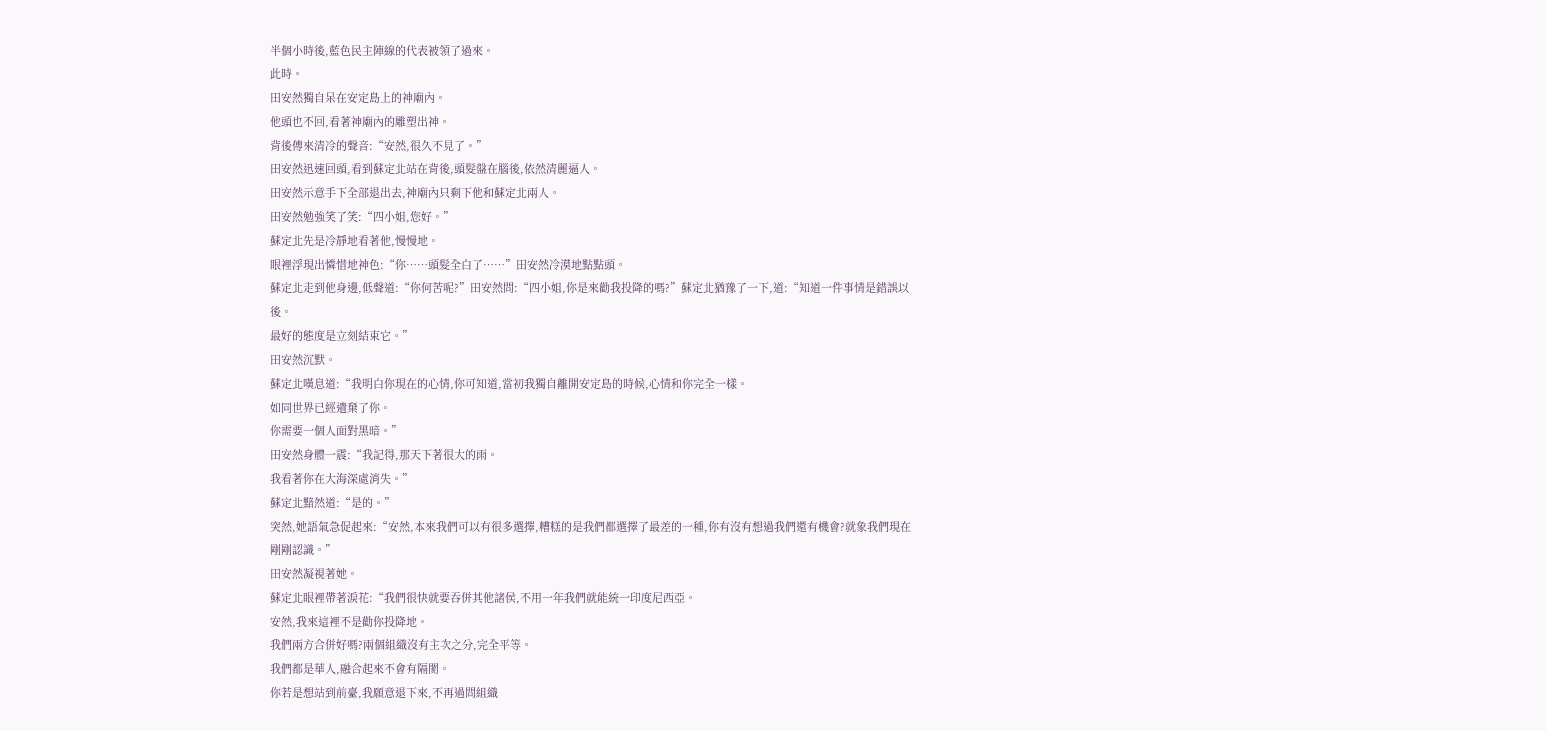半個小時後,藍色民主陣線的代表被領了過來。
此時。
田安然獨自呆在安定島上的神廟內。
他頭也不回,看著神廟內的雕塑出神。
背後傳來清冷的聲音:“安然,很久不見了。”
田安然迅速回頭,看到蘇定北站在背後,頭髮盤在腦後,依然清麗逼人。
田安然示意手下全部退出去,神廟內只剩下他和蘇定北兩人。
田安然勉強笑了笑:“四小姐,您好。”
蘇定北先是冷靜地看著他,慢慢地。
眼裡浮現出憐惜地神色:“你……頭髮全白了……”田安然冷漠地點點頭。
蘇定北走到他身邊,低聲道:“你何苦呢?”田安然問:“四小姐,你是來勸我投降的嗎?”蘇定北猶豫了一下,道:“知道一件事情是錯誤以後。
最好的態度是立刻結束它。”
田安然沉默。
蘇定北嘆息道:“我明白你現在的心情,你可知道,當初我獨自離開安定島的時候,心情和你完全一樣。
如同世界已經遺棄了你。
你需要一個人面對黑暗。”
田安然身體一震:“我記得,那天下著很大的雨。
我看著你在大海深處消失。”
蘇定北黯然道:“是的。”
突然,她語氣急促起來:“安然,本來我們可以有很多選擇,糟糕的是我們都選擇了最差的一種,你有沒有想過我們還有機會?就象我們現在剛剛認識。”
田安然凝視著她。
蘇定北眼裡帶著淚花:“我們很快就要吞併其他諸侯,不用一年我們就能統一印度尼西亞。
安然,我來這裡不是勸你投降地。
我們兩方合併好嗎?兩個組織沒有主次之分,完全平等。
我們都是華人,融合起來不會有隔閡。
你若是想站到前臺,我願意退下來,不再過問組織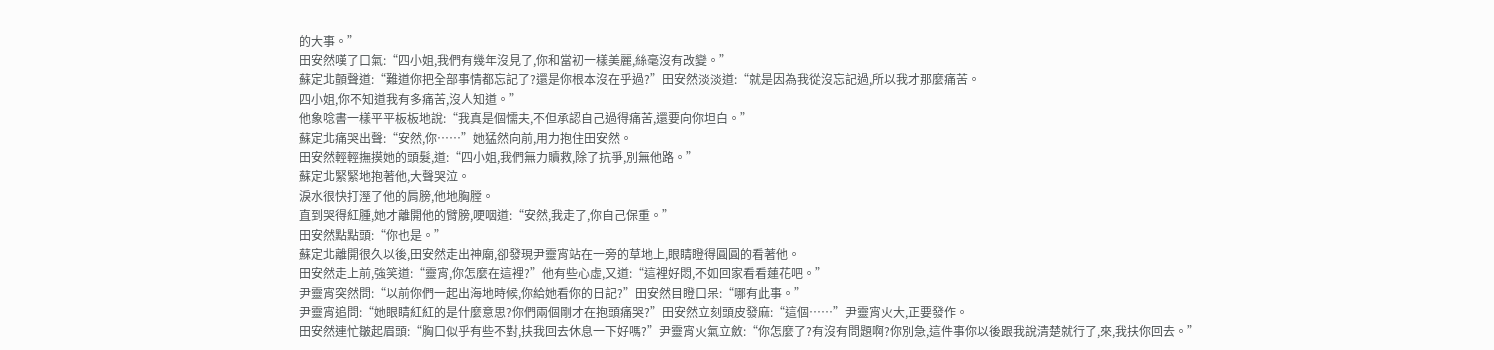的大事。”
田安然嘆了口氣:“四小姐,我們有幾年沒見了,你和當初一樣美麗,絲毫沒有改變。”
蘇定北顫聲道:“難道你把全部事情都忘記了?還是你根本沒在乎過?”田安然淡淡道:“就是因為我從沒忘記過,所以我才那麼痛苦。
四小姐,你不知道我有多痛苦,沒人知道。”
他象唸書一樣平平板板地說:“我真是個懦夫,不但承認自己過得痛苦,還要向你坦白。”
蘇定北痛哭出聲:“安然,你……”她猛然向前,用力抱住田安然。
田安然輕輕撫摸她的頭髮,道:“四小姐,我們無力贖救,除了抗爭,別無他路。”
蘇定北緊緊地抱著他,大聲哭泣。
淚水很快打溼了他的肩膀,他地胸膛。
直到哭得紅腫,她才離開他的臂膀,哽咽道:“安然,我走了,你自己保重。”
田安然點點頭:“你也是。”
蘇定北離開很久以後,田安然走出神廟,卻發現尹靈宵站在一旁的草地上,眼睛瞪得圓圓的看著他。
田安然走上前,強笑道:“靈宵,你怎麼在這裡?”他有些心虛,又道:“這裡好悶,不如回家看看蓮花吧。”
尹靈宵突然問:“以前你們一起出海地時候,你給她看你的日記?”田安然目瞪口呆:“哪有此事。”
尹靈宵追問:“她眼睛紅紅的是什麼意思?你們兩個剛才在抱頭痛哭?”田安然立刻頭皮發麻:“這個……”尹靈宵火大,正要發作。
田安然連忙皺起眉頭:“胸口似乎有些不對,扶我回去休息一下好嗎?”尹靈宵火氣立斂:“你怎麼了?有沒有問題啊?你別急,這件事你以後跟我說清楚就行了,來,我扶你回去。”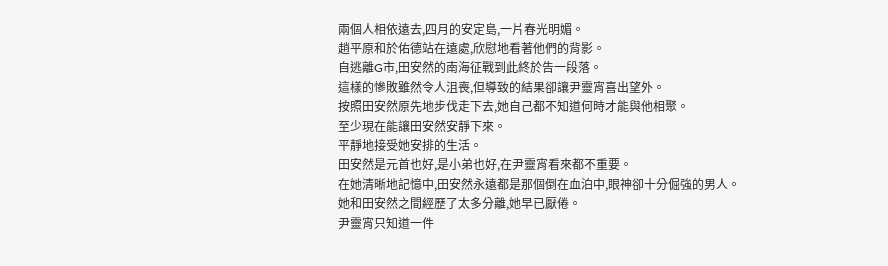兩個人相依遠去,四月的安定島,一片春光明媚。
趙平原和於佑德站在遠處,欣慰地看著他們的背影。
自逃離G市,田安然的南海征戰到此終於告一段落。
這樣的慘敗雖然令人沮喪,但導致的結果卻讓尹靈宵喜出望外。
按照田安然原先地步伐走下去,她自己都不知道何時才能與他相聚。
至少現在能讓田安然安靜下來。
平靜地接受她安排的生活。
田安然是元首也好,是小弟也好,在尹靈宵看來都不重要。
在她清晰地記憶中,田安然永遠都是那個倒在血泊中,眼神卻十分倔強的男人。
她和田安然之間經歷了太多分離,她早已厭倦。
尹靈宵只知道一件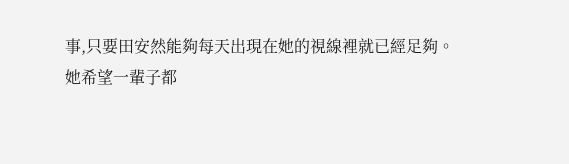事,只要田安然能夠每天出現在她的視線裡就已經足夠。
她希望一輩子都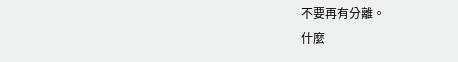不要再有分離。
什麼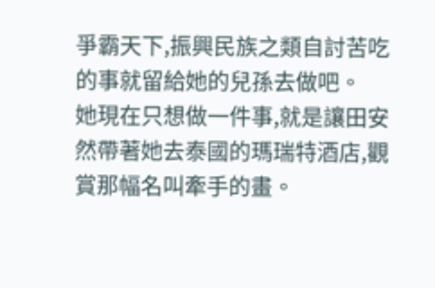爭霸天下,振興民族之類自討苦吃的事就留給她的兒孫去做吧。
她現在只想做一件事,就是讓田安然帶著她去泰國的瑪瑞特酒店,觀賞那幅名叫牽手的畫。